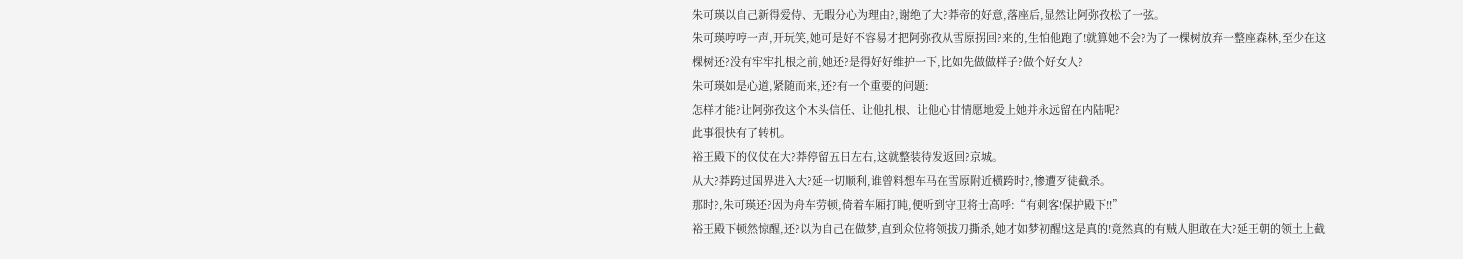朱可瑛以自己新得爱侍、无暇分心为理由?,谢绝了大?莽帝的好意,落座后,显然让阿弥孜松了一弦。
朱可瑛哼哼一声,开玩笑,她可是好不容易才把阿弥孜从雪原拐回?来的,生怕他跑了!就算她不会?为了一棵树放弃一整座森林,至少在这棵树还?没有牢牢扎根之前,她还?是得好好维护一下,比如先做做样子?做个好女人?
朱可瑛如是心道,紧随而来,还?有一个重要的问题:
怎样才能?让阿弥孜这个木头信任、让他扎根、让他心甘情愿地爱上她并永远留在内陆呢?
此事很快有了转机。
裕王殿下的仪仗在大?莽停留五日左右,这就整装待发返回?京城。
从大?莽跨过国界进入大?延一切顺利,谁曾料想车马在雪原附近横跨时?,惨遭歹徒截杀。
那时?,朱可瑛还?因为舟车劳顿,倚着车厢打盹,便听到守卫将士高呼:“有刺客!保护殿下!!”
裕王殿下顿然惊醒,还?以为自己在做梦,直到众位将领拔刀撕杀,她才如梦初醒!这是真的!竟然真的有贼人胆敢在大?延王朝的领土上截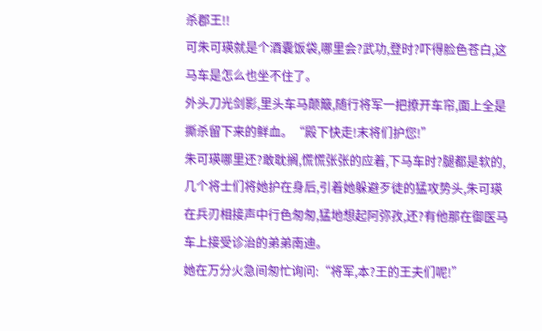杀郡王!!
可朱可瑛就是个酒囊饭袋,哪里会?武功,登时?吓得脸色苍白,这马车是怎么也坐不住了。
外头刀光剑影,里头车马颠簸,随行将军一把撩开车帘,面上全是撕杀留下来的鲜血。“殿下快走!末将们护您!”
朱可瑛哪里还?敢耽搁,慌慌张张的应着,下马车时?腿都是软的,几个将士们将她护在身后,引着她躲避歹徒的猛攻势头,朱可瑛在兵刃相接声中行色匆匆,猛地想起阿弥孜,还?有他那在御医马车上接受诊治的弟弟南迪。
她在万分火急间匆忙询问:“将军,本?王的王夫们呢!”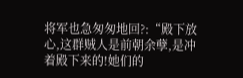将军也急匆匆地回?:“殿下放心,这群贼人是前朝余孽,是冲着殿下来的!她们的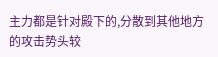主力都是针对殿下的,分散到其他地方的攻击势头较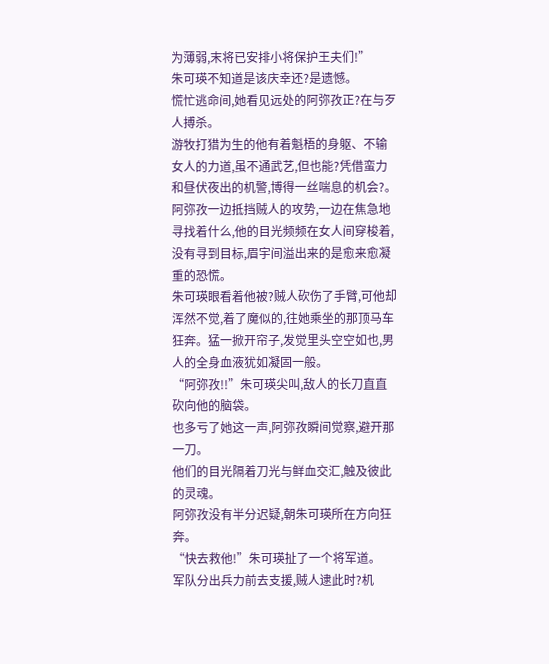为薄弱,末将已安排小将保护王夫们!”
朱可瑛不知道是该庆幸还?是遗憾。
慌忙逃命间,她看见远处的阿弥孜正?在与歹人搏杀。
游牧打猎为生的他有着魁梧的身躯、不输女人的力道,虽不通武艺,但也能?凭借蛮力和昼伏夜出的机警,博得一丝喘息的机会?。
阿弥孜一边抵挡贼人的攻势,一边在焦急地寻找着什么,他的目光频频在女人间穿梭着,没有寻到目标,眉宇间溢出来的是愈来愈凝重的恐慌。
朱可瑛眼看着他被?贼人砍伤了手臂,可他却浑然不觉,着了魔似的,往她乘坐的那顶马车狂奔。猛一掀开帘子,发觉里头空空如也,男人的全身血液犹如凝固一般。
“阿弥孜!!”朱可瑛尖叫,敌人的长刀直直砍向他的脑袋。
也多亏了她这一声,阿弥孜瞬间觉察,避开那一刀。
他们的目光隔着刀光与鲜血交汇,触及彼此的灵魂。
阿弥孜没有半分迟疑,朝朱可瑛所在方向狂奔。
“快去救他!”朱可瑛扯了一个将军道。
军队分出兵力前去支援,贼人逮此时?机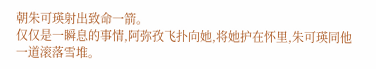朝朱可瑛射出致命一箭。
仅仅是一瞬息的事情,阿弥孜飞扑向她,将她护在怀里,朱可瑛同他一道滚落雪堆。